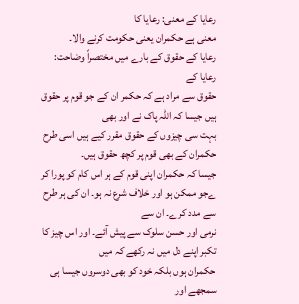رعایا کے معنی: رعایا کا
معنی ہے حکمران یعنی حکومت کرنے والا۔
رعایا کے حقوق کے بارے میں مختصراً وضاحت: رعایا کے
حقوق سے مراد ہے کہ حکمر ان کے جو قوم پر حقوق ہیں جیسا کہ اللہ پاک نے اور بھی
بہت سی چیزوں کے حقوق مقرر کیے ہیں اسی طرح حکمران کے بھی قوم پر کچھ حقوق ہیں۔
جیسا کہ حکمران اپنی قوم کے ہر اس کام کو پورا کر ےجو ممکن ہو اور خلاف شرع نہ ہو۔ ان کی ہر طرح سے مدد کرے۔ ان سے
نرمی اور حسن سلوک سے پیش آئے۔ اور اس چیز کا تکبر اپنے دل میں نہ رکھے کہ میں
حکمران ہوں بلکہ خود کو بھی دوسروں جیسا ہی سمجھے اور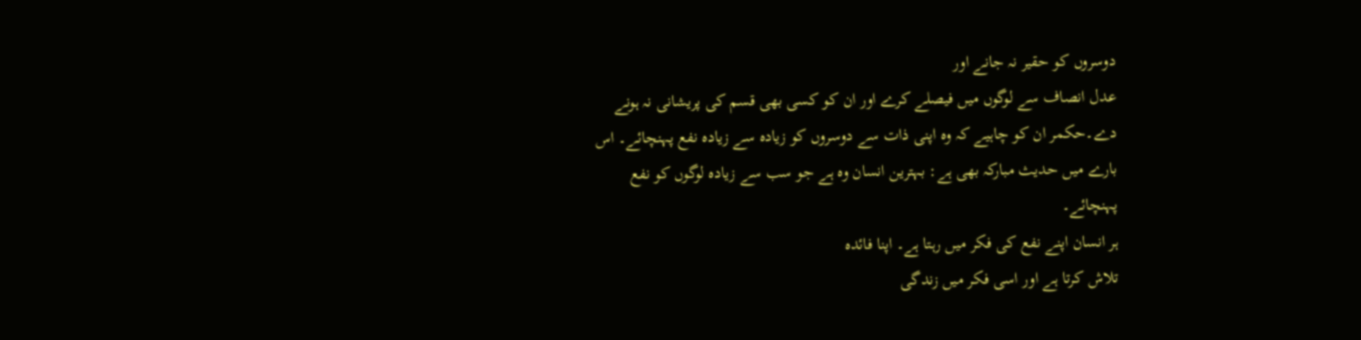دوسروں کو حقیر نہ جانے اور
عدل انصاف سے لوگوں میں فیصلے کرے اور ان کو کسی بھی قسم کی پریشانی نہ ہونے
دے۔حکمر ان کو چاہیے کہ وہ اپنی ذات سے دوسروں کو زیادہ سے زیادہ نفع پہنچائے۔ اس
بارے میں حدیث مبارکہ بھی ہے: بہترین انسان وہ ہے جو سب سے زیادہ لوگوں کو نفع
پہنچائے۔
ہر انسان اپنے نفع کی فکر میں رہتا ہے۔ اپنا فائدہ
تلاش کرتا ہے اور اسی فکر میں زندگی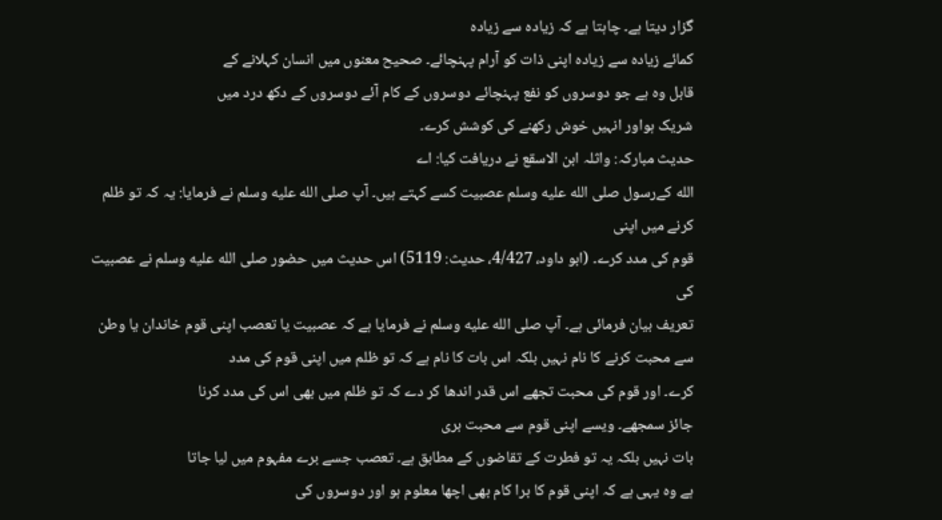گزار دیتا ہے۔ چاہتا ہے کہ زیادہ سے زیادہ
کمائے زیادہ سے زیادہ اپنی ذات کو آرام پہنچائے۔ صحیح معنوں میں انسان کہلانے کے
قابل وہ ہے جو دوسروں کو نفع پہنچائے دوسروں کے کام آئے دوسروں کے دکھ درد میں
شریک ہواور انہیں خوش رکھنے کی کوشش کرے۔
حدیث مبارکہ: واثلہ ابن الاسقع نے دریافت کیا: اے
الله کےرسول صلى الله عليه وسلم عصبیت کسے کہتے ہیں۔ آپ صلى الله عليه وسلم نے فرمایا: یہ کہ تو ظلم کرنے میں اپنی
قوم کی مدد کرے۔ (ابو داود، 4/427، حدیث: 5119) اس حدیث میں حضور صلى الله عليه وسلم نے عصبیت کی
تعریف بیان فرمائی ہے۔ آپ صلى الله عليه وسلم نے فرمایا ہے کہ عصبیت یا تعصب اپنی قوم خاندان یا وطن
سے محبت کرنے کا نام نہیں بلکہ اس بات کا نام ہے کہ تو ظلم میں اپنی قوم کی مدد
کرے۔ اور قوم کی محبت تجھے اس قدر اندھا کر دے کہ تو ظلم میں بھی اس کی مدد کرنا
جائز سمجھے۔ ویسے اپنی قوم سے محبت بری
بات نہیں بلکہ یہ تو فطرت کے تقاضوں کے مطابق ہے۔ تعصب جسے برے مفہوم میں لیا جاتا
ہے وہ یہی ہے کہ اپنی قوم کا برا کام بھی اچھا معلوم ہو اور دوسروں کی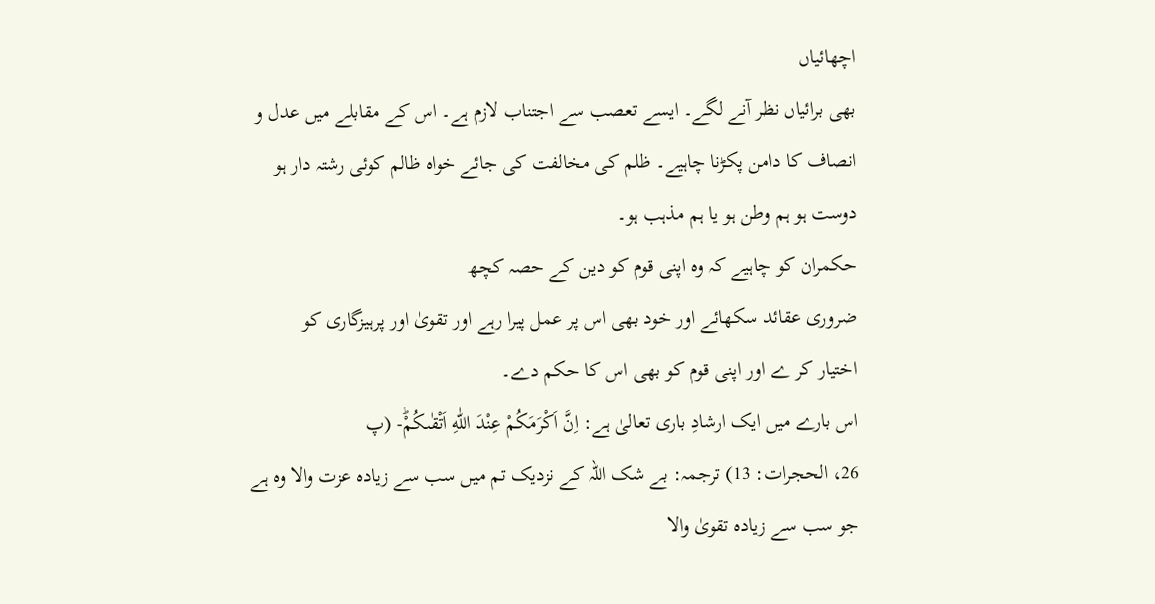اچھائیاں
بھی برائیاں نظر آنے لگے۔ ایسے تعصب سے اجتناب لازم ہے۔ اس کے مقابلے میں عدل و
انصاف کا دامن پکڑنا چاہیے۔ ظلم کی مخالفت کی جائے خواہ ظالم کوئی رشتہ دار ہو
دوست ہو ہم وطن ہو یا ہم مذہب ہو۔
حکمران کو چاہیے کہ وہ اپنی قوم کو دین کے حصہ کچھ
ضروری عقائد سکھائے اور خود بھی اس پر عمل پیرا رہے اور تقویٰ اور پرہیزگاری کو
اختیار کر ے اور اپنی قوم کو بھی اس کا حکم دے۔
اس بارے میں ایک ارشادِ باری تعالیٰ ہے: اِنَّ اَكْرَمَكُمْ عِنْدَ اللّٰهِ اَتْقٰىكُمْؕ- (پ
26، الحجرات: 13) ترجمہ: بے شک اللہ کے نزدیک تم میں سب سے زیادہ عزت والا وہ ہے
جو سب سے زیادہ تقویٰ والا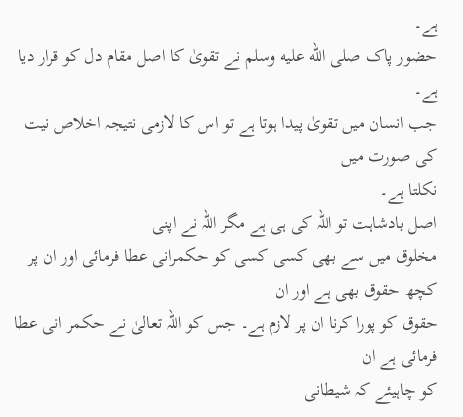ہے۔
حضور پاک صلى الله عليه وسلم نے تقویٰ کا اصل مقام دل کو قرار دیا ہے۔
جب انسان میں تقویٰ پیدا ہوتا ہے تو اس کا لازمی نتیجہ اخلاص نیت کی صورت میں
نکلتا ہے۔
اصل بادشاہت تو اللہ کی ہی ہے مگر اللہ نے اپنی
مخلوق میں سے بھی کسی کسی کو حکمرانی عطا فرمائی اور ان پر کچھ حقوق بھی ہے اور ان
حقوق کو پورا کرنا ان پر لازم ہے۔ جس کو اللہ تعالیٰ نے حکمر انی عطا فرمائی ہے ان
کو چاہیئے کہ شیطانی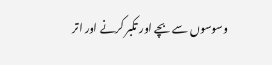وسوسوں سے بچے اور تکبر کرنے اور اتر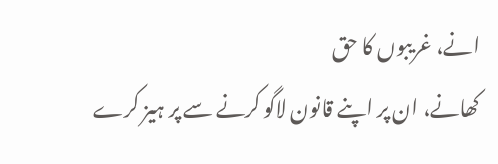انے، غریبوں کا حق
کھانے، ان پر اپنے قانون لاگو کرنے سے پر ہیز کرے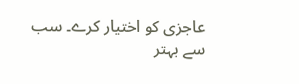عاجزی کو اختیار کرے۔ سب سے بہتر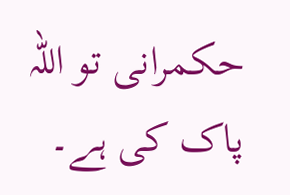حکمرانی تو اللہ پاک کی ہے۔